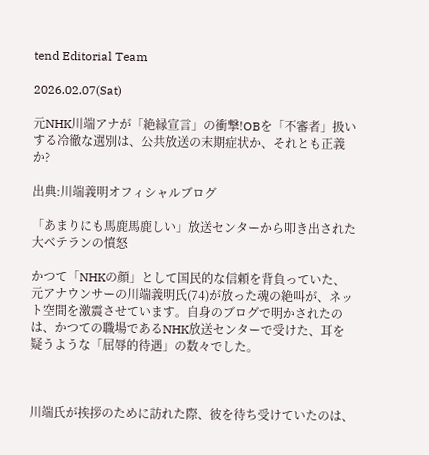tend Editorial Team

2026.02.07(Sat)

元NHK川端アナが「絶縁宣言」の衝撃!OBを「不審者」扱いする冷徹な選別は、公共放送の末期症状か、それとも正義か?

出典:川端義明オフィシャルブログ

「あまりにも馬鹿馬鹿しい」放送センターから叩き出された大ベテランの憤怒

かつて「NHKの顔」として国民的な信頼を背負っていた、元アナウンサーの川端義明氏(74)が放った魂の絶叫が、ネット空間を激震させています。自身のブログで明かされたのは、かつての職場であるNHK放送センターで受けた、耳を疑うような「屈辱的待遇」の数々でした。



川端氏が挨拶のために訪れた際、彼を待ち受けていたのは、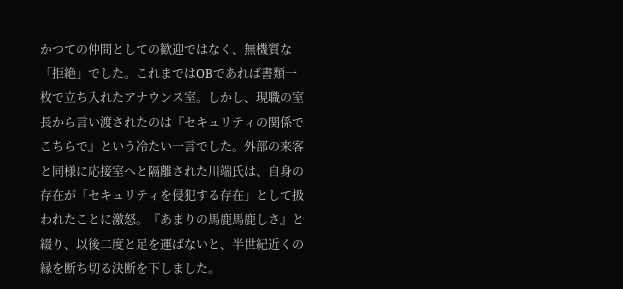かつての仲間としての歓迎ではなく、無機質な「拒絶」でした。これまではOBであれば書類一枚で立ち入れたアナウンス室。しかし、現職の室長から言い渡されたのは『セキュリティの関係でこちらで』という冷たい一言でした。外部の来客と同様に応接室へと隔離された川端氏は、自身の存在が「セキュリティを侵犯する存在」として扱われたことに激怒。『あまりの馬鹿馬鹿しさ』と綴り、以後二度と足を運ばないと、半世紀近くの縁を断ち切る決断を下しました。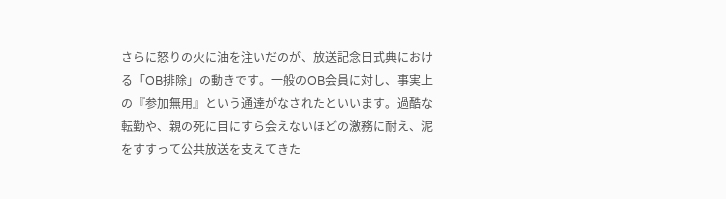さらに怒りの火に油を注いだのが、放送記念日式典における「OB排除」の動きです。一般のOB会員に対し、事実上の『参加無用』という通達がなされたといいます。過酷な転勤や、親の死に目にすら会えないほどの激務に耐え、泥をすすって公共放送を支えてきた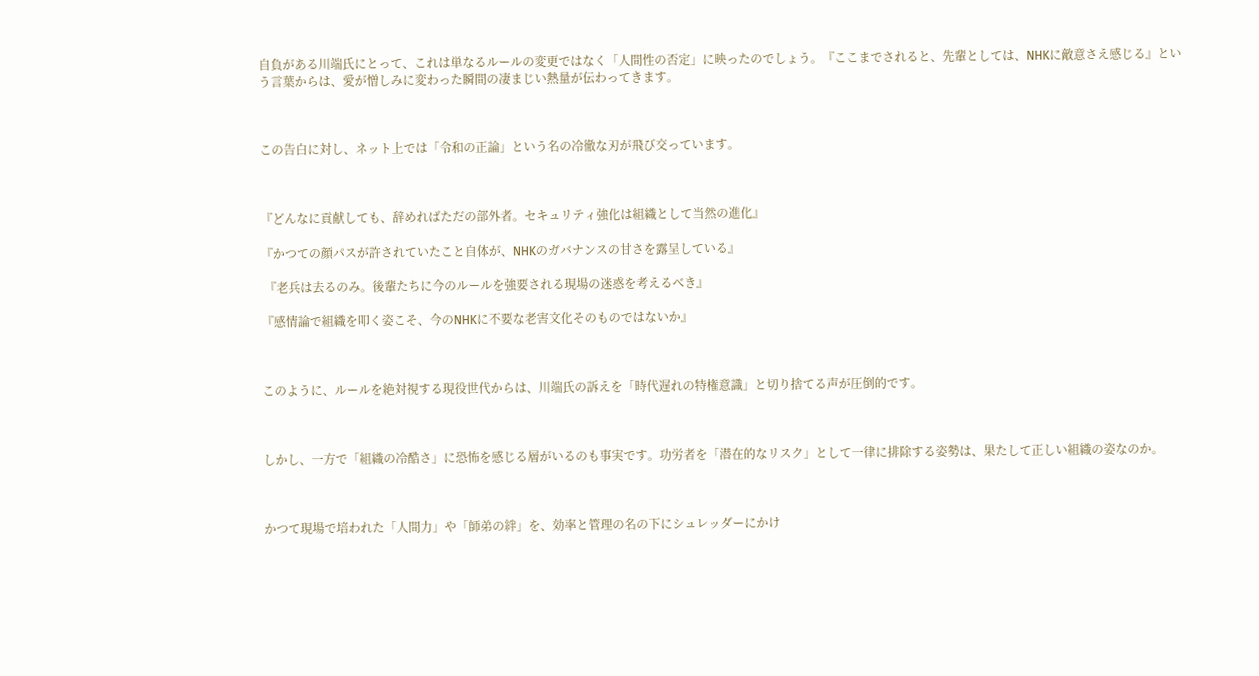自負がある川端氏にとって、これは単なるルールの変更ではなく「人間性の否定」に映ったのでしょう。『ここまでされると、先輩としては、NHKに敵意さえ感じる』という言葉からは、愛が憎しみに変わった瞬間の凄まじい熱量が伝わってきます。



この告白に対し、ネット上では「令和の正論」という名の冷徹な刃が飛び交っています。



『どんなに貢献しても、辞めればただの部外者。セキュリティ強化は組織として当然の進化』

『かつての顔パスが許されていたこと自体が、NHKのガバナンスの甘さを露呈している』

 『老兵は去るのみ。後輩たちに今のルールを強要される現場の迷惑を考えるべき』

『感情論で組織を叩く姿こそ、今のNHKに不要な老害文化そのものではないか』



このように、ルールを絶対視する現役世代からは、川端氏の訴えを「時代遅れの特権意識」と切り捨てる声が圧倒的です。



しかし、一方で「組織の冷酷さ」に恐怖を感じる層がいるのも事実です。功労者を「潜在的なリスク」として一律に排除する姿勢は、果たして正しい組織の姿なのか。



かつて現場で培われた「人間力」や「師弟の絆」を、効率と管理の名の下にシュレッダーにかけ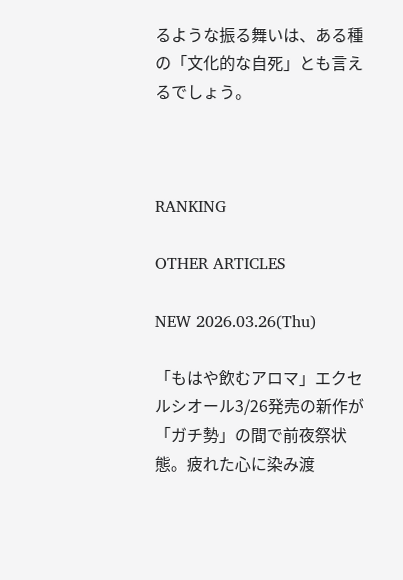るような振る舞いは、ある種の「文化的な自死」とも言えるでしょう。



RANKING

OTHER ARTICLES

NEW 2026.03.26(Thu)

「もはや飲むアロマ」エクセルシオール3/26発売の新作が「ガチ勢」の間で前夜祭状態。疲れた心に染み渡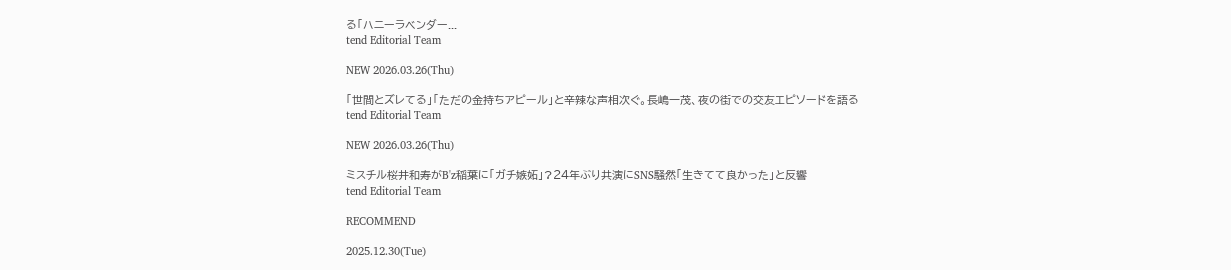る「ハニーラベンダー...
tend Editorial Team

NEW 2026.03.26(Thu)

「世間とズレてる」「ただの金持ちアピール」と辛辣な声相次ぐ。長嶋一茂、夜の街での交友エピソードを語る
tend Editorial Team

NEW 2026.03.26(Thu)

ミスチル桜井和寿がB'z稲葉に「ガチ嫉妬」?24年ぶり共演にSNS騒然「生きてて良かった」と反響
tend Editorial Team

RECOMMEND

2025.12.30(Tue)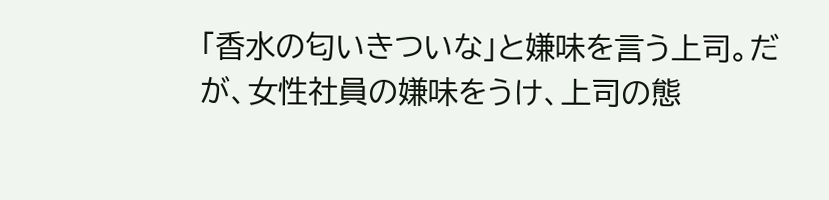「香水の匂いきついな」と嫌味を言う上司。だが、女性社員の嫌味をうけ、上司の態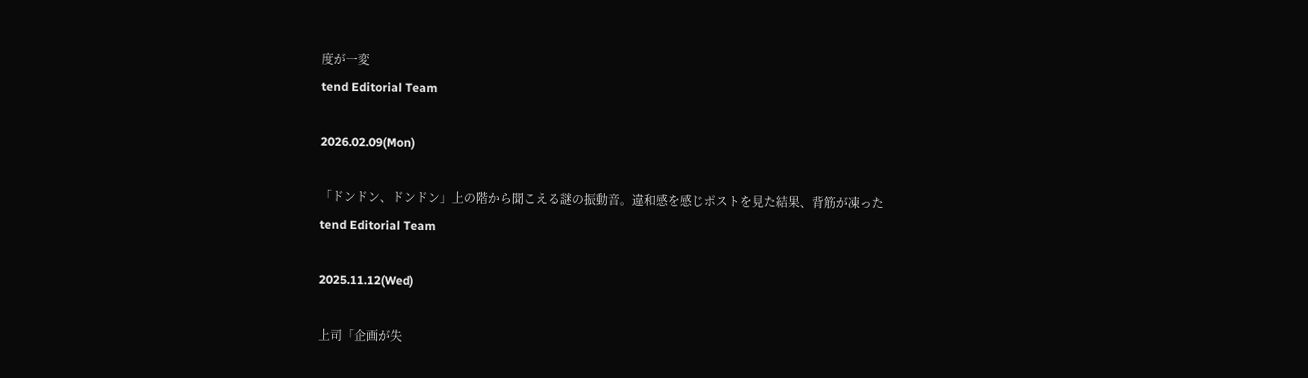度が一変
tend Editorial Team

2026.02.09(Mon)

「ドンドン、ドンドン」上の階から聞こえる謎の振動音。違和感を感じポストを見た結果、背筋が凍った
tend Editorial Team

2025.11.12(Wed)

上司「企画が失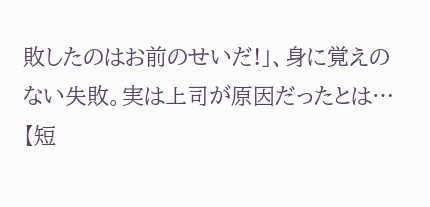敗したのはお前のせいだ!」、身に覚えのない失敗。実は上司が原因だったとは…【短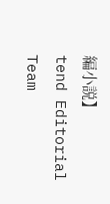編小説】
tend Editorial Team